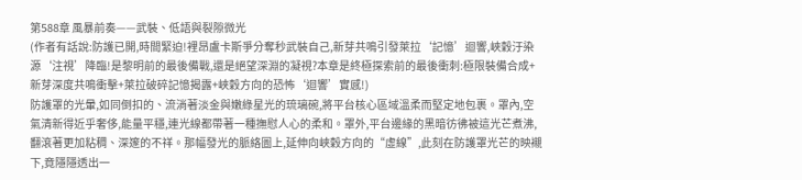第588章 風暴前奏——武裝、低語與裂隙微光
(作者有話說:防護已開,時間緊迫!裡昂盧卡斯爭分奪秒武裝自己,新芽共鳴引發萊拉‘記憶’迴響,峽穀汙染源‘注視’降臨!是黎明前的最後備戰,還是絕望深淵的凝視?本章是終極探索前的最後衝刺:極限裝備合成+新芽深度共鳴衝擊+萊拉破碎記憶揭露+峽穀方向的恐怖‘迴響’實感!)
防護罩的光暈,如同倒扣的、流淌著淡金與嫩綠星光的琉璃碗,將平台核心區域溫柔而堅定地包裹。罩內,空氣清新得近乎奢侈,能量平穩,連光線都帶著一種撫慰人心的柔和。罩外,平台邊緣的黑暗彷彿被這光芒煮沸,翻滾著更加粘稠、深邃的不祥。那幅發光的脈絡圖上,延伸向峽穀方向的“虛線”,此刻在防護罩光芒的映襯下,竟隱隱透出一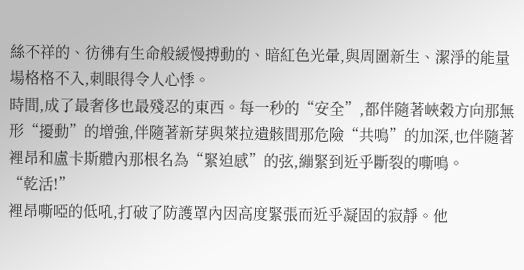絲不祥的、彷彿有生命般緩慢搏動的、暗紅色光暈,與周圍新生、潔淨的能量場格格不入,刺眼得令人心悸。
時間,成了最奢侈也最殘忍的東西。每一秒的“安全”,都伴隨著峽穀方向那無形“擾動”的增強,伴隨著新芽與萊拉遺骸間那危險“共鳴”的加深,也伴隨著裡昂和盧卡斯體內那根名為“緊迫感”的弦,繃緊到近乎斷裂的嘶鳴。
“乾活!”
裡昂嘶啞的低吼,打破了防護罩內因高度緊張而近乎凝固的寂靜。他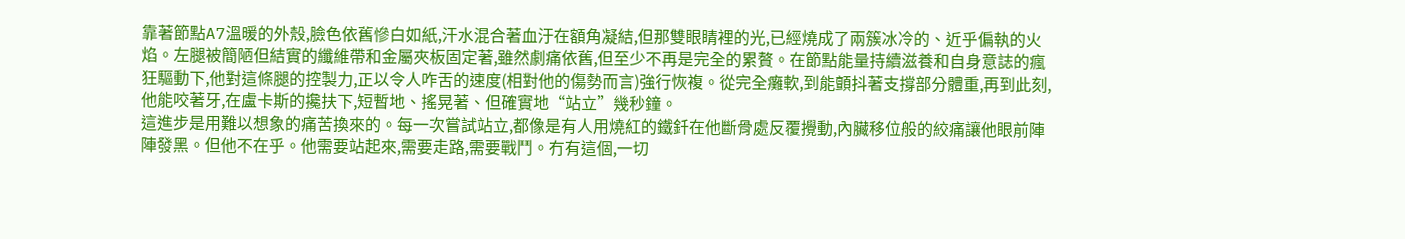靠著節點A7溫暖的外殼,臉色依舊慘白如紙,汗水混合著血汙在額角凝結,但那雙眼睛裡的光,已經燒成了兩簇冰冷的、近乎偏執的火焰。左腿被簡陋但結實的纖維帶和金屬夾板固定著,雖然劇痛依舊,但至少不再是完全的累贅。在節點能量持續滋養和自身意誌的瘋狂驅動下,他對這條腿的控製力,正以令人咋舌的速度(相對他的傷勢而言)強行恢複。從完全癱軟,到能顫抖著支撐部分體重,再到此刻,他能咬著牙,在盧卡斯的攙扶下,短暫地、搖晃著、但確實地“站立”幾秒鐘。
這進步是用難以想象的痛苦換來的。每一次嘗試站立,都像是有人用燒紅的鐵釺在他斷骨處反覆攪動,內臟移位般的絞痛讓他眼前陣陣發黑。但他不在乎。他需要站起來,需要走路,需要戰鬥。冇有這個,一切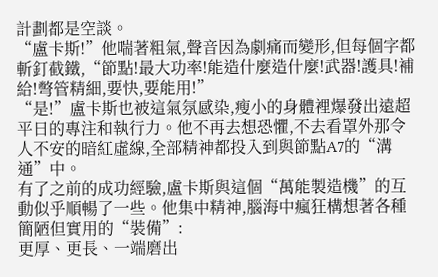計劃都是空談。
“盧卡斯!”他喘著粗氣,聲音因為劇痛而變形,但每個字都斬釘截鐵,“節點!最大功率!能造什麼造什麼!武器!護具!補給!彆管精細,要快,要能用!”
“是!”盧卡斯也被這氣氛感染,瘦小的身體裡爆發出遠超平日的專注和執行力。他不再去想恐懼,不去看罩外那令人不安的暗紅虛線,全部精神都投入到與節點A7的“溝通”中。
有了之前的成功經驗,盧卡斯與這個“萬能製造機”的互動似乎順暢了一些。他集中精神,腦海中瘋狂構想著各種簡陋但實用的“裝備”:
更厚、更長、一端磨出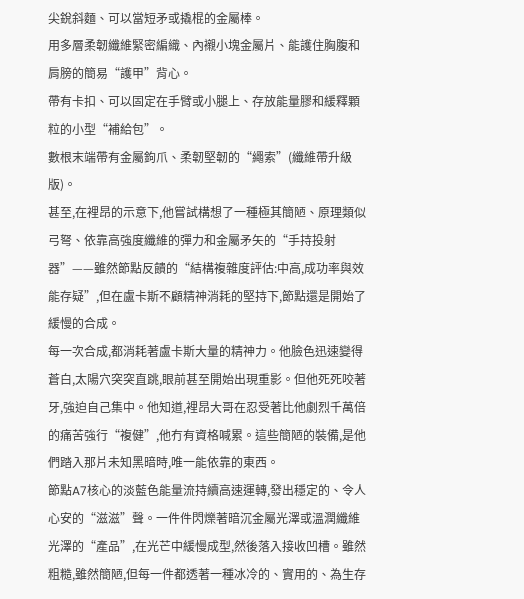尖銳斜麵、可以當短矛或撬棍的金屬棒。
用多層柔韌纖維緊密編織、內襯小塊金屬片、能護住胸腹和肩膀的簡易“護甲”背心。
帶有卡扣、可以固定在手臂或小腿上、存放能量膠和緩釋顆粒的小型“補給包”。
數根末端帶有金屬鉤爪、柔韌堅韌的“繩索”(纖維帶升級版)。
甚至,在裡昂的示意下,他嘗試構想了一種極其簡陋、原理類似弓弩、依靠高強度纖維的彈力和金屬矛矢的“手持投射器”——雖然節點反饋的“結構複雜度評估:中高,成功率與效能存疑”,但在盧卡斯不顧精神消耗的堅持下,節點還是開始了緩慢的合成。
每一次合成,都消耗著盧卡斯大量的精神力。他臉色迅速變得蒼白,太陽穴突突直跳,眼前甚至開始出現重影。但他死死咬著牙,強迫自己集中。他知道,裡昂大哥在忍受著比他劇烈千萬倍的痛苦強行“複健”,他冇有資格喊累。這些簡陋的裝備,是他們踏入那片未知黑暗時,唯一能依靠的東西。
節點A7核心的淡藍色能量流持續高速運轉,發出穩定的、令人心安的“滋滋”聲。一件件閃爍著暗沉金屬光澤或溫潤纖維光澤的“產品”,在光芒中緩慢成型,然後落入接收凹槽。雖然粗糙,雖然簡陋,但每一件都透著一種冰冷的、實用的、為生存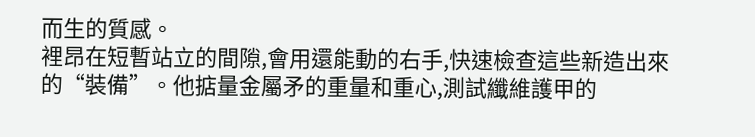而生的質感。
裡昂在短暫站立的間隙,會用還能動的右手,快速檢查這些新造出來的“裝備”。他掂量金屬矛的重量和重心,測試纖維護甲的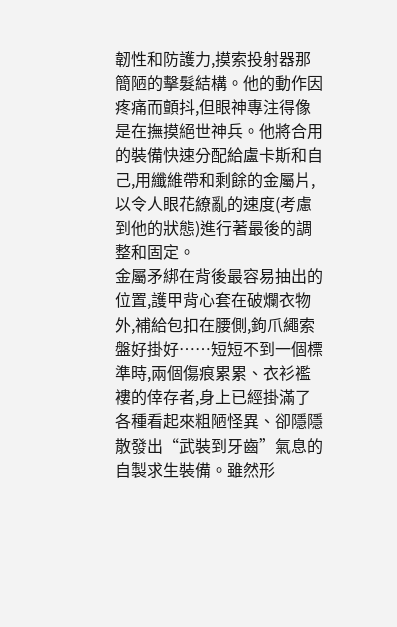韌性和防護力,摸索投射器那簡陋的擊髮結構。他的動作因疼痛而顫抖,但眼神專注得像是在撫摸絕世神兵。他將合用的裝備快速分配給盧卡斯和自己,用纖維帶和剩餘的金屬片,以令人眼花繚亂的速度(考慮到他的狀態)進行著最後的調整和固定。
金屬矛綁在背後最容易抽出的位置,護甲背心套在破爛衣物外,補給包扣在腰側,鉤爪繩索盤好掛好……短短不到一個標準時,兩個傷痕累累、衣衫襤褸的倖存者,身上已經掛滿了各種看起來粗陋怪異、卻隱隱散發出“武裝到牙齒”氣息的自製求生裝備。雖然形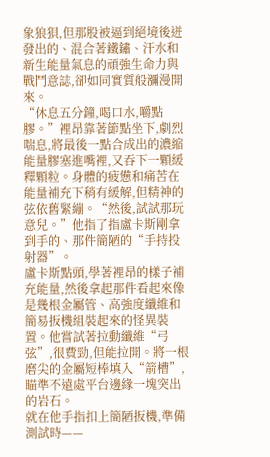象狼狽,但那股被逼到絕境後迸發出的、混合著鐵鏽、汗水和新生能量氣息的頑強生命力與戰鬥意誌,卻如同實質般瀰漫開來。
“休息五分鐘,喝口水,嚼點膠。”裡昂靠著節點坐下,劇烈喘息,將最後一點合成出的濃縮能量膠塞進嘴裡,又吞下一顆緩釋顆粒。身體的疲憊和痛苦在能量補充下稍有緩解,但精神的弦依舊緊繃。“然後,試試那玩意兒。”他指了指盧卡斯剛拿到手的、那件簡陋的“手持投射器”。
盧卡斯點頭,學著裡昂的樣子補充能量,然後拿起那件看起來像是幾根金屬管、高強度纖維和簡易扳機組裝起來的怪異裝置。他嘗試著拉動纖維“弓弦”,很費勁,但能拉開。將一根磨尖的金屬短棒填入“箭槽”,瞄準不遠處平台邊緣一塊突出的岩石。
就在他手指扣上簡陋扳機,準備測試時——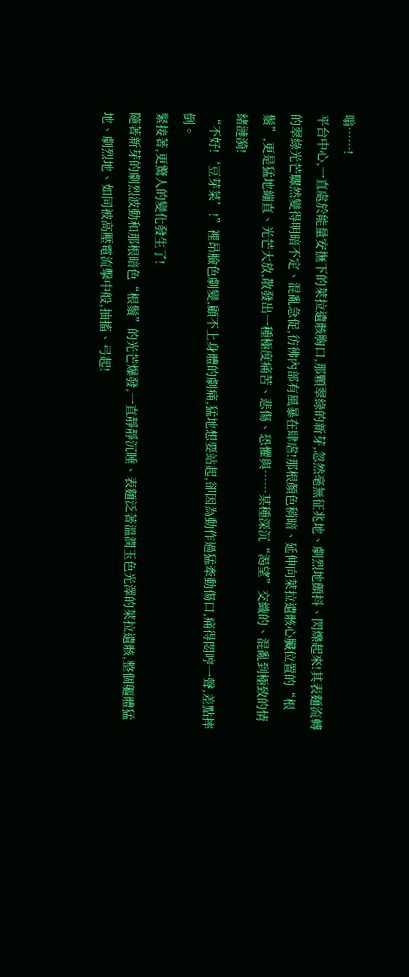嗡……!
平台中心,一直處於能量安撫下的萊拉遺骸胸口,那顆翠綠的新芽,忽然毫無征兆地、劇烈地顫抖、閃爍起來!其表麵流轉的翠綠光芒驟然變得明暗不定、混亂急促,彷彿內部有風暴在肆虐!那根顏色稍暗、延伸向萊拉遺骸心臟位置的“根鬚”,更是猛地繃直、光芒大放,散發出一種極度痛苦、悲傷、恐懼與……某種深沉“渴望”交織的、混亂到極致的情緒漣漪!
“不好!‘豆芽菜’!”裡昂臉色劇變,顧不上身體的劇痛,猛地想要站起,卻因為動作過猛牽動傷口,痛得悶哼一聲,差點摔倒。
緊接著,更驚人的變化發生了!
隨著新芽的劇烈波動和那根暗色“根鬚”的光芒爆發,一直靜靜沉睡、表麵泛著溫潤玉色光澤的萊拉遺骸,整個軀體猛地、劇烈地、如同被高壓電流擊中般,抽搐、弓起!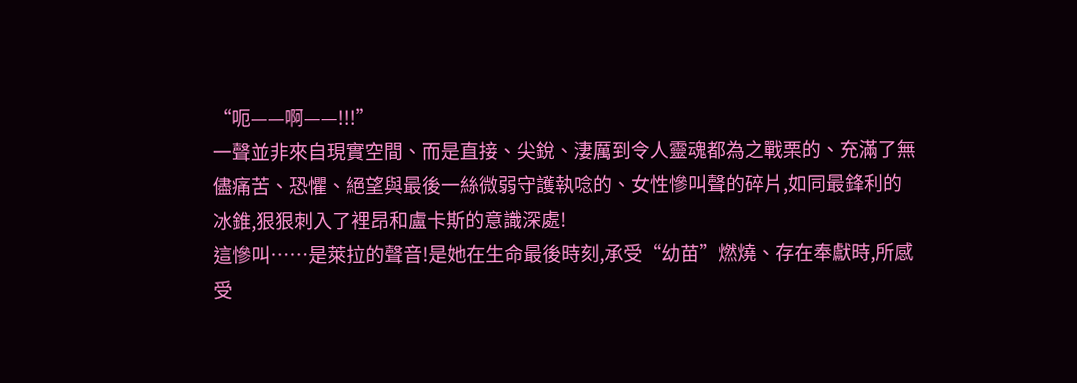“呃——啊——!!!”
一聲並非來自現實空間、而是直接、尖銳、淒厲到令人靈魂都為之戰栗的、充滿了無儘痛苦、恐懼、絕望與最後一絲微弱守護執唸的、女性慘叫聲的碎片,如同最鋒利的冰錐,狠狠刺入了裡昂和盧卡斯的意識深處!
這慘叫……是萊拉的聲音!是她在生命最後時刻,承受“幼苗”燃燒、存在奉獻時,所感受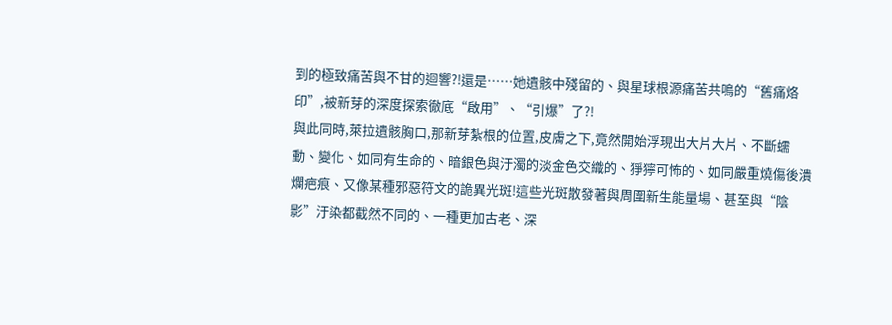到的極致痛苦與不甘的迴響?!還是……她遺骸中殘留的、與星球根源痛苦共鳴的“舊痛烙印”,被新芽的深度探索徹底“啟用”、“引爆”了?!
與此同時,萊拉遺骸胸口,那新芽紮根的位置,皮膚之下,竟然開始浮現出大片大片、不斷蠕動、變化、如同有生命的、暗銀色與汙濁的淡金色交織的、猙獰可怖的、如同嚴重燒傷後潰爛疤痕、又像某種邪惡符文的詭異光斑!這些光斑散發著與周圍新生能量場、甚至與“陰影”汙染都截然不同的、一種更加古老、深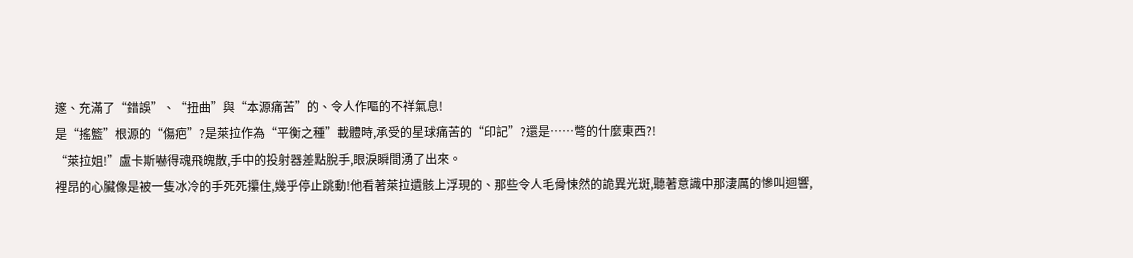邃、充滿了“錯誤”、“扭曲”與“本源痛苦”的、令人作嘔的不祥氣息!
是“搖籃”根源的“傷疤”?是萊拉作為“平衡之種”載體時,承受的星球痛苦的“印記”?還是……彆的什麼東西?!
“萊拉姐!”盧卡斯嚇得魂飛魄散,手中的投射器差點脫手,眼淚瞬間湧了出來。
裡昂的心臟像是被一隻冰冷的手死死攥住,幾乎停止跳動!他看著萊拉遺骸上浮現的、那些令人毛骨悚然的詭異光斑,聽著意識中那淒厲的慘叫迴響,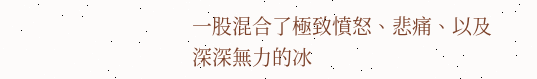一股混合了極致憤怒、悲痛、以及深深無力的冰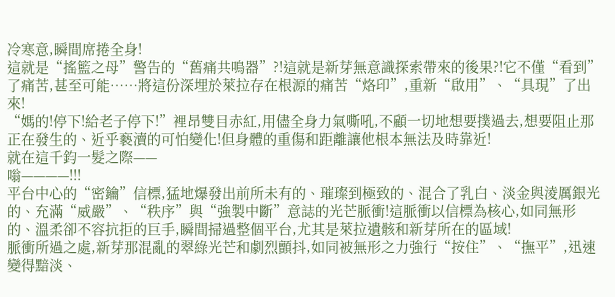冷寒意,瞬間席捲全身!
這就是“搖籃之母”警告的“舊痛共鳴器”?!這就是新芽無意識探索帶來的後果?!它不僅“看到”了痛苦,甚至可能……將這份深埋於萊拉存在根源的痛苦“烙印”,重新“啟用”、“具現”了出來!
“媽的!停下!給老子停下!”裡昂雙目赤紅,用儘全身力氣嘶吼,不顧一切地想要撲過去,想要阻止那正在發生的、近乎褻瀆的可怕變化!但身體的重傷和距離讓他根本無法及時靠近!
就在這千鈞一髮之際——
嗡————!!!
平台中心的“密鑰”信標,猛地爆發出前所未有的、璀璨到極致的、混合了乳白、淡金與淩厲銀光的、充滿“威嚴”、“秩序”與“強製中斷”意誌的光芒脈衝!這脈衝以信標為核心,如同無形的、溫柔卻不容抗拒的巨手,瞬間掃過整個平台,尤其是萊拉遺骸和新芽所在的區域!
脈衝所過之處,新芽那混亂的翠綠光芒和劇烈顫抖,如同被無形之力強行“按住”、“撫平”,迅速變得黯淡、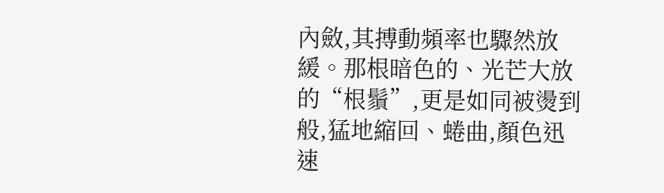內斂,其搏動頻率也驟然放緩。那根暗色的、光芒大放的“根鬚”,更是如同被燙到般,猛地縮回、蜷曲,顏色迅速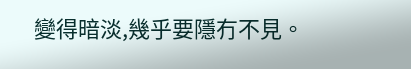變得暗淡,幾乎要隱冇不見。